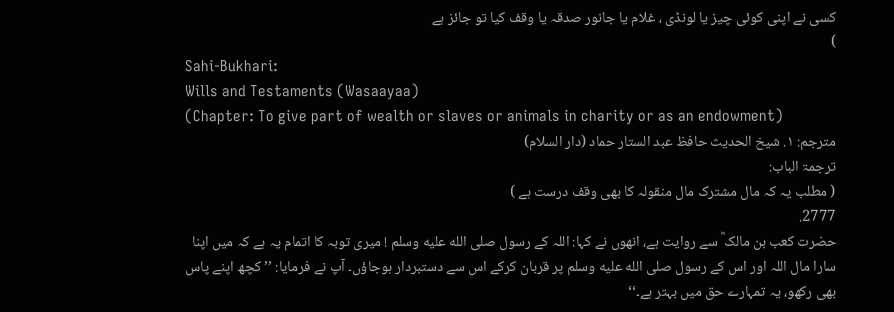کسی نے اپنی کوئی چیز یا لونڈی ، غلام یا جانور صدقہ یا وقف کیا تو جائز ہے
)
Sahi-Bukhari:
Wills and Testaments (Wasaayaa)
(Chapter: To give part of wealth or slaves or animals in charity or as an endowment)
مترجم: ١. شیخ الحدیث حافظ عبد الستار حماد (دار السلام)
ترجمۃ الباب:
( مطلب یہ کہ مال مشترک مال منقولہ کا بھی وقف درست ہے )
2777.
حضرت کعب بن مالک ؓ سے روایت ہے، انھوں نے کہا: اللہ کے رسول صلى الله عليه وسلم ! میری توبہ کا اتمام یہ ہے کہ میں اپنا سارا مال اللہ اور اس کے رسول صلى الله عليه وسلم پر قربان کرکے اس سے دستبردار ہوجاؤں۔ آپ نے فرمایا: ’’ کچھ اپنے پاس بھی رکھو، یہ تمہارے حق میں بہتر ہے۔‘‘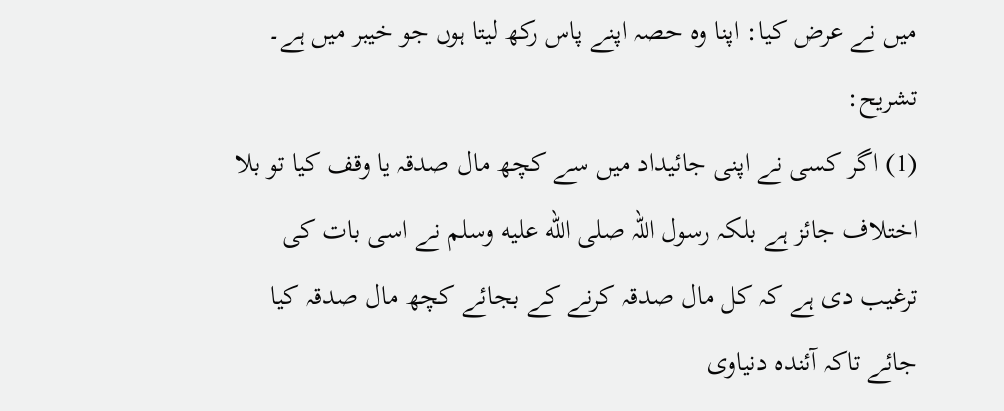میں نے عرض کیا: اپنا وہ حصہ اپنے پاس رکھ لیتا ہوں جو خیبر میں ہے۔
تشریح:
(1) اگر کسی نے اپنی جائیداد میں سے کچھ مال صدقہ یا وقف کیا تو بلا اختلاف جائز ہے بلکہ رسول اللہ صلى الله عليه وسلم نے اسی بات کی ترغیب دی ہے کہ کل مال صدقہ کرنے کے بجائے کچھ مال صدقہ کیا جائے تاکہ آئندہ دنیاوی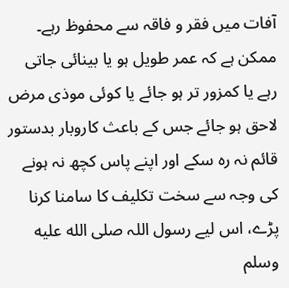آفات میں فقر و فاقہ سے محفوظ رہے۔ ممکن ہے کہ عمر طویل ہو یا بینائی جاتی رہے یا کمزور تر ہو جائے یا کوئی موذی مرض لاحق ہو جائے جس کے باعث کاروبار بدستور قائم نہ رہ سکے اور اپنے پاس کچھ نہ ہونے کی وجہ سے سخت تکلیف کا سامنا کرنا پڑے، اس لیے رسول اللہ صلى الله عليه وسلم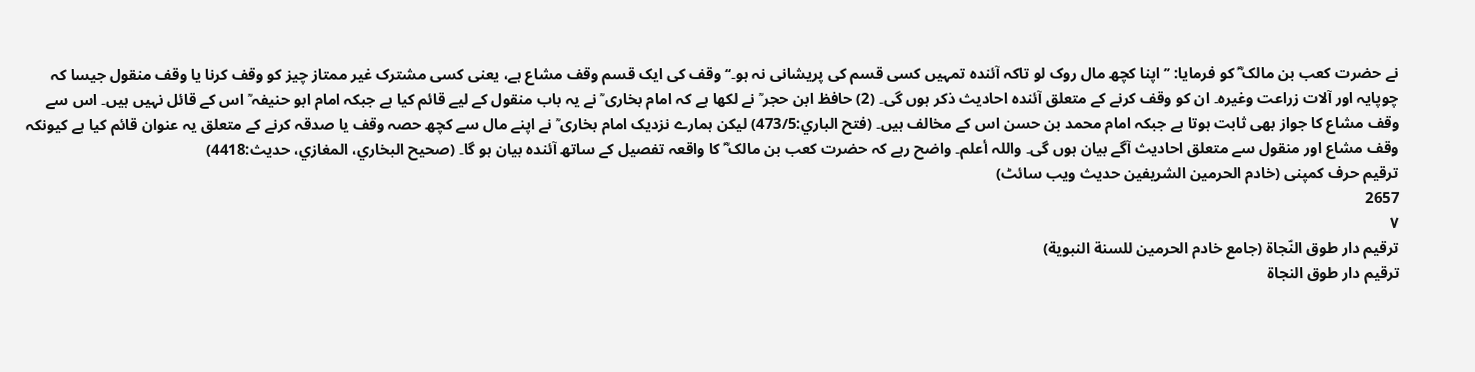نے حضرت کعب بن مالک ؓ کو فرمایا: ’’اپنا کچھ مال روک لو تاکہ آئندہ تمہیں کسی قسم کی پریشانی نہ ہو۔‘‘ وقف کی ایک قسم وقف مشاع ہے، یعنی کسی مشترک غیر ممتاز چیز کو وقف کرنا یا وقف منقول جیسا کہ چوپایہ اور آلات زراعت وغیرہ۔ ان کو وقف کرنے کے متعلق آئندہ احادیث ذکر ہوں گی۔ (2) حافظ ابن حجر ؒ نے لکھا ہے کہ امام بخاری ؒ نے یہ باب منقول کے لیے قائم کیا ہے جبکہ امام ابو حنیفہ ؒ اس کے قائل نہیں ہیں۔ اس سے وقف مشاع کا جواز بھی ثابت ہوتا ہے جبکہ امام محمد بن حسن اس کے مخالف ہیں۔ (فتح الباري:473/5) لیکن ہمارے نزدیک امام بخاری ؒ نے اپنے مال سے کچھ حصہ وقف یا صدقہ کرنے کے متعلق یہ عنوان قائم کیا ہے کیونکہ وقف مشاع اور منقول سے متعلق احادیث آگے بیان ہوں گی۔ واللہ أعلم۔ واضح رہے کہ حضرت کعب بن مالک ؓ کا واقعہ تفصیل کے ساتھ آئندہ بیان ہو گا۔ (صحیح البخاري، المغازي، حدیث:4418)
ترقیم حرف کمپنی (خادم الحرمین الشریفین حدیث ویب سائٹ)
2657
٧
ترقيم دار طوق النّجاة (جامع خادم الحرمين للسنة النبوية)
ترقیم دار طوق النجاۃ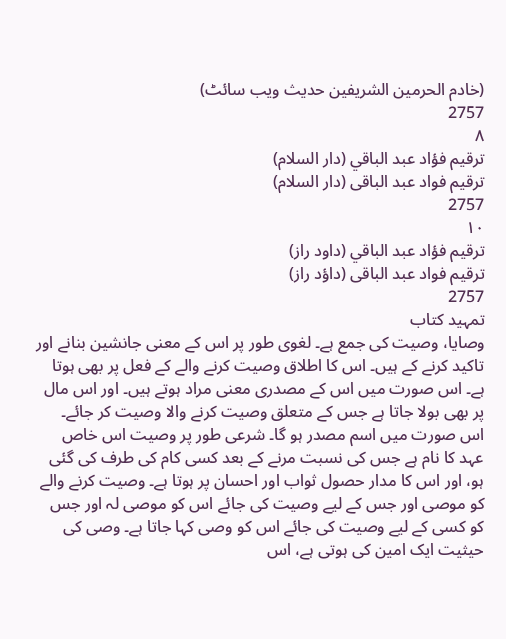(خادم الحرمین الشریفین حدیث ویب سائٹ)
2757
٨
ترقيم فؤاد عبد الباقي (دار السلام)
ترقیم فواد عبد الباقی (دار السلام)
2757
١٠
ترقيم فؤاد عبد الباقي (داود راز)
ترقیم فواد عبد الباقی (داؤد راز)
2757
تمہید کتاب
وصايا، وصيت کی جمع ہے۔ لغوی طور پر اس کے معنی جانشین بنانے اور تاکید کرنے کے ہیں۔ اس کا اطلاق وصیت کرنے والے کے فعل پر بھی ہوتا ہے۔ اس صورت میں اس کے مصدری معنی مراد ہوتے ہیں۔ اور اس مال پر بھی بولا جاتا ہے جس کے متعلق وصیت کرنے والا وصیت کر جائے۔ اس صورت میں اسم مصدر ہو گا۔ شرعی طور پر وصیت اس خاص عہد کا نام ہے جس کی نسبت مرنے کے بعد کسی کام کی طرف کی گئی ہو، اور اس کا مدار حصول ثواب اور احسان پر ہوتا ہے۔ وصیت کرنے والے کو موصی اور جس کے لیے وصیت کی جائے اس کو موصی لہ اور جس کو کسی کے لیے وصیت کی جائے اس کو وصی کہا جاتا ہے۔ وصی کی حیثیت ایک امین کی ہوتی ہے، اس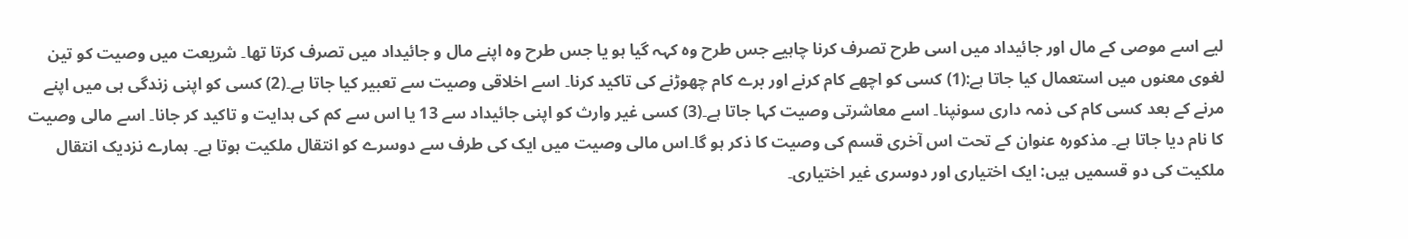لیے اسے موصی کے مال اور جائیداد میں اسی طرح تصرف کرنا چاہیے جس طرح وہ کہہ گیا ہو یا جس طرح وہ اپنے مال و جائیداد میں تصرف کرتا تھا۔ شریعت میں وصیت کو تین لغوی معنوں میں استعمال کیا جاتا ہے:(1) کسی کو اچھے کام کرنے اور برے کام چھوڑنے کی تاکید کرنا۔ اسے اخلاقی وصیت سے تعبیر کیا جاتا ہے۔(2) کسی کو اپنی زندگی ہی میں اپنے مرنے کے بعد کسی کام کی ذمہ داری سونپنا۔ اسے معاشرتی وصیت کہا جاتا ہے۔(3) کسی غیر وارث کو اپنی جائیداد سے 13 یا اس سے کم کی ہدایت و تاکید کر جانا۔ اسے مالی وصیت کا نام دیا جاتا ہے۔ مذکورہ عنوان کے تحت اس آخری قسم کی وصیت کا ذکر ہو گا۔اس مالی وصیت میں ایک کی طرف سے دوسرے کو انتقال ملکیت ہوتا ہے۔ ہمارے نزدیک انتقال ملکیت کی دو قسمیں ہیں: ایک اختیاری اور دوسری غیر اختیاری۔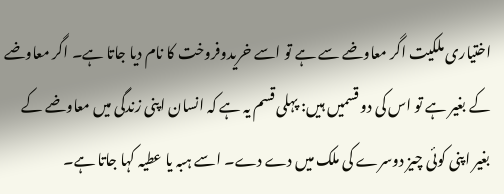اختیاری ملکیت اگر معاوضے سے ہے تو اسے خریدوفروخت کا نام دیا جاتا ہے۔ اگر معاوضے کے بغیر ہے تو اس کی دو قسمیں ہیں: پہلی قسم یہ ہے کہ انسان اپنی زندگی میں معاوضے کے بغیر اپنی کوئی چیز دوسرے کی ملک میں دے دے۔ اسے ہبہ یا عطیہ کہا جاتا ہے۔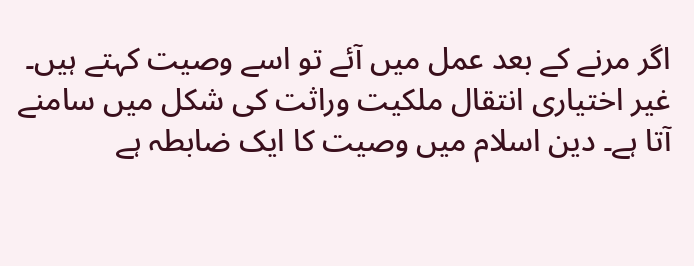اگر مرنے کے بعد عمل میں آئے تو اسے وصیت کہتے ہیں۔ غیر اختیاری انتقال ملکیت وراثت کی شکل میں سامنے آتا ہے۔ دین اسلام میں وصیت کا ایک ضابطہ ہے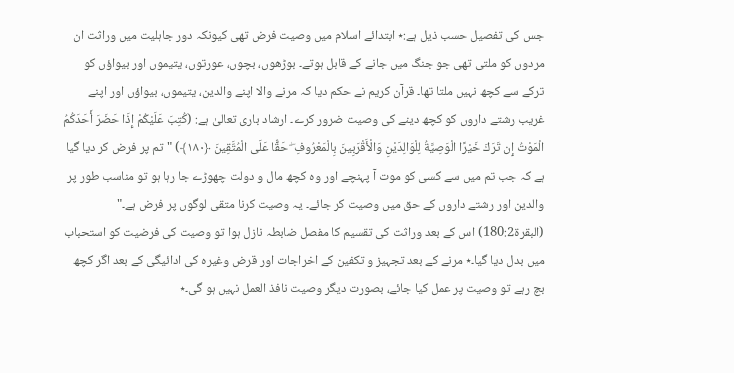جس کی تفصیل حسب ذیل ہے:٭ ابتدائے اسلام میں وصیت فرض تھی کیونکہ دور جاہلیت میں وراثت ان مردوں کو ملتی تھی جو جنگ میں جانے کے قابل ہوتے۔ بوڑھوں، بچوں، عورتوں، یتیموں اور بیواؤں کو ترکے سے کچھ نہیں ملتا تھا۔ قرآن کریم نے حکم دیا کہ مرنے والا اپنے والدین، یتیموں، بیواؤں اور اپنے غریب رشتے داروں کو کچھ دینے کی وصیت ضرور کرے۔ ارشاد باری تعالیٰ ہے: (كُتِبَ عَلَيْكُمْ إِذَا حَضَرَ أَحَدَكُمُ الْمَوْتُ إِن تَرَكَ خَيْرًا الْوَصِيَّةُ لِلْوَالِدَيْنِ وَالْأَقْرَبِينَ بِالْمَعْرُوفِ ۖ حَقًّا عَلَى الْمُتَّقِينَ ﴿١٨٠﴾) "تم پر فرض کر دیا گیا ہے کہ جب تم میں سے کسی کو موت آ پہنچے اور وہ کچھ مال و دولت چھوڑے جا رہا ہو تو مناسب طور پر والدین اور رشتے داروں کے حق میں وصیت کر جائے۔ یہ وصیت کرنا متقی لوگوں پر فرض ہے۔" (البقرۃ180:2) اس کے بعد وراثت کی تقسیم کا مفصل ضابطہ نازل ہوا تو وصیت کی فرضیت کو استحباب میں بدل دیا گیا۔٭ مرنے کے بعد تجہیز و تکفین کے اخراجات اور قرض وغیرہ کی ادائیگی کے بعد اگر کچھ بچ رہے تو وصیت پر عمل کیا جائے، بصورت دیگر وصیت نافذ العمل نہیں ہو گی۔٭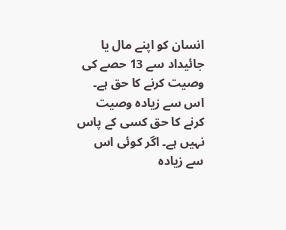انسان کو اپنے مال یا جائیداد سے 13 حصے کی وصیت کرنے کا حق ہے۔ اس سے زیادہ وصیت کرنے کا حق کسی کے پاس نہیں ہے۔ اگر کوئی اس سے زیادہ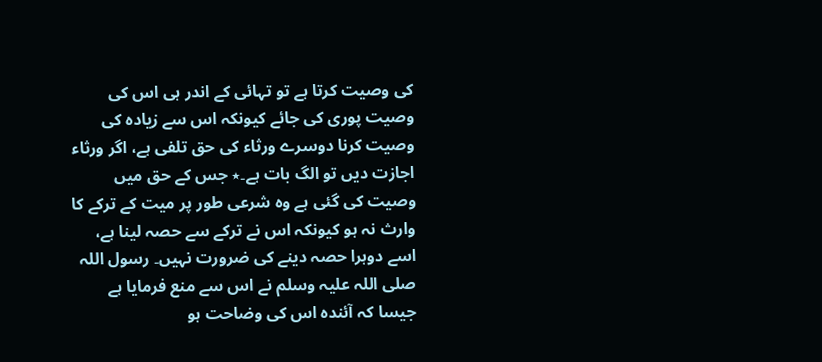کی وصیت کرتا ہے تو تہائی کے اندر ہی اس کی وصیت پوری کی جائے کیونکہ اس سے زیادہ کی وصیت کرنا دوسرے ورثاء کی حق تلفی ہے، اگر ورثاء اجازت دیں تو الگ بات ہے۔٭ جس کے حق میں وصیت کی گئی ہے وہ شرعی طور پر میت کے ترکے کا وارث نہ ہو کیونکہ اس نے ترکے سے حصہ لینا ہے، اسے دوہرا حصہ دینے کی ضرورت نہیں۔ رسول اللہ صلی اللہ علیہ وسلم نے اس سے منع فرمایا ہے جیسا کہ آئندہ اس کی وضاحت ہو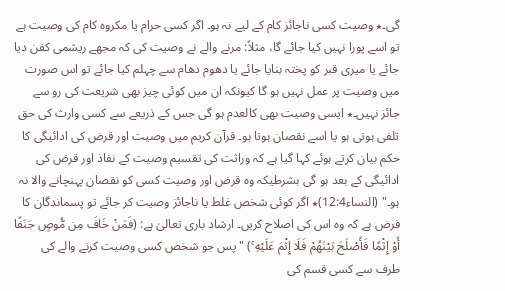گی۔٭ وصیت کسی ناجائز کام کے لیے نہ ہو۔ اگر کسی حرام یا مکروہ کام کی وصیت ہے تو اسے پورا نہیں کیا جائے گا، مثلاً: مرنے والے نے وصیت کی کہ مجھے ریشمی کفن دیا جائے یا میری قبر کو پختہ بنایا جائے یا دھوم دھام سے چہلم کیا جائے تو اس صورت میں وصیت پر عمل نہیں ہو گا کیونکہ ان میں کوئی چیز بھی شریعت کی رو سے جائز نہیں۔٭ ایسی وصیت بھی کالعدم ہو گی جس کے ذریعے سے کسی وارث کی حق تلفی ہوتی ہو یا اسے نقصان ہوتا ہو۔ قرآن کریم میں وصیت اور قرض کی ادائیگی کا حکم بیان کرتے ہوئے کہا گیا ہے کہ وراثت کی تقسیم وصیت کے نفاذ اور قرض کی ادائیگی کے بعد ہو گی بشرطیکہ وہ قرض اور وصیت کسی کو نقصان پہنچانے والا نہ ہو۔" (النساء12:4)٭ اگر کوئی شخص غلط یا ناجائز وصیت کر جائے تو پسماندگان کا فرض ہے کہ وہ اس کی اصلاح کریں۔ ارشاد باری تعالیٰ ہے: (فَمَنْ خَافَ مِن مُّوصٍ جَنَفًا أَوْ إِثْمًا فَأَصْلَحَ بَيْنَهُمْ فَلَا إِثْمَ عَلَيْهِ ۚ) "پس جو شخص کسی وصیت کرنے والے کی طرف سے کسی قسم کی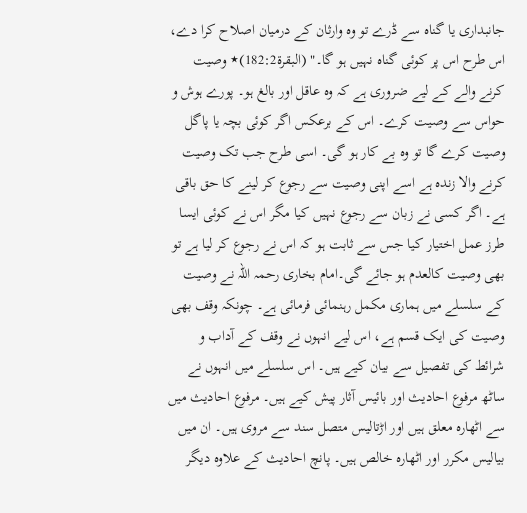جانبداری یا گناہ سے ڈرے تو وہ وارثان کے درمیان اصلاح کرا دے، اس طرح اس پر کوئی گناہ نہیں ہو گا۔" (البقرۃ182:2)٭ وصیت کرنے والے کے لیے ضروری ہے کہ وہ عاقل اور بالغ ہو۔ پورے ہوش و حواس سے وصیت کرے۔ اس کے برعکس اگر کوئی بچہ یا پاگل وصیت کرے گا تو وہ بے کار ہو گی۔ اسی طرح جب تک وصیت کرنے والا زندہ ہے اسے اپنی وصیت سے رجوع کر لینے کا حق باقی ہے۔ اگر کسی نے زبان سے رجوع نہیں کیا مگر اس نے کوئی ایسا طرز عمل اختیار کیا جس سے ثابت ہو کہ اس نے رجوع کر لیا ہے تو بھی وصیت کالعدم ہو جائے گی۔امام بخاری رحمہ اللہ نے وصیت کے سلسلے میں ہماری مکمل رہنمائی فرمائی ہے۔ چونکہ وقف بھی وصیت کی ایک قسم ہے، اس لیے انہوں نے وقف کے آداب و شرائط کی تفصیل سے بیان کیے ہیں۔ اس سلسلے میں انہوں نے ساٹھ مرفوع احادیث اور بائیس آثار پیش کیے ہیں۔ مرفوع احادیث میں سے اٹھارہ معلق ہیں اور اڑتالیس متصل سند سے مروی ہیں۔ ان میں بیالیس مکرر اور اٹھارہ خالص ہیں۔ پانچ احادیث کے علاوہ دیگر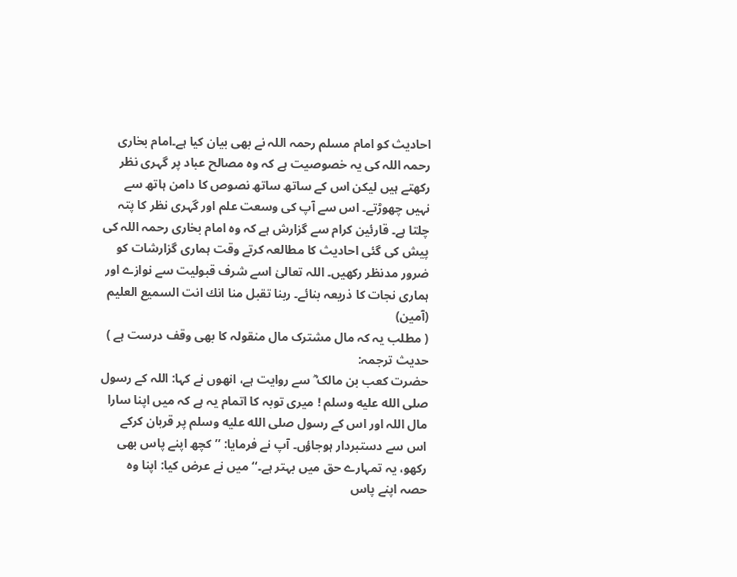احادیث کو امام مسلم رحمہ اللہ نے بھی بیان کیا ہے۔امام بخاری رحمہ اللہ کی یہ خصوصیت ہے کہ وہ مصالح عباد پر گہری نظر رکھتے ہیں لیکن اس کے ساتھ ساتھ نصوص کا دامن ہاتھ سے نہیں چھوڑتے۔ اس سے آپ کی وسعت علم اور گہری نظر کا پتہ چلتا ہے۔ قارئین کرام سے گزارش ہے کہ وہ امام بخاری رحمہ اللہ کی پیش کی گئی احادیث کا مطالعہ کرتے وقت ہماری گزارشات کو ضرور مدنظر رکھیں۔ اللہ تعالیٰ اسے شرف قبولیت سے نوازے اور ہماری نجات کا ذریعہ بنائے۔ ربنا تقبل منا انك انت السميع العليم (آمين)
( مطلب یہ کہ مال مشترک مال منقولہ کا بھی وقف درست ہے )
حدیث ترجمہ:
حضرت کعب بن مالک ؓ سے روایت ہے، انھوں نے کہا: اللہ کے رسول صلى الله عليه وسلم ! میری توبہ کا اتمام یہ ہے کہ میں اپنا سارا مال اللہ اور اس کے رسول صلى الله عليه وسلم پر قربان کرکے اس سے دستبردار ہوجاؤں۔ آپ نے فرمایا: ’’ کچھ اپنے پاس بھی رکھو، یہ تمہارے حق میں بہتر ہے۔‘‘ میں نے عرض کیا: اپنا وہ حصہ اپنے پاس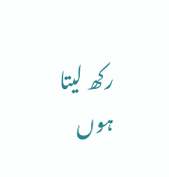رکھ لیتا ہوں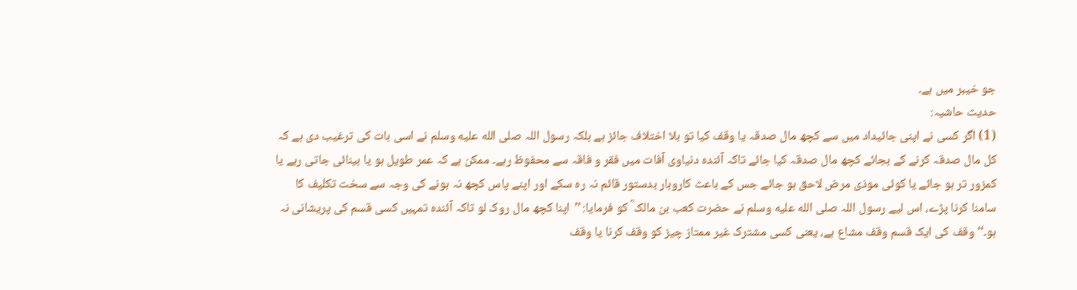جو خیبر میں ہے۔
حدیث حاشیہ:
(1) اگر کسی نے اپنی جائیداد میں سے کچھ مال صدقہ یا وقف کیا تو بلا اختلاف جائز ہے بلکہ رسول اللہ صلى الله عليه وسلم نے اسی بات کی ترغیب دی ہے کہ کل مال صدقہ کرنے کے بجائے کچھ مال صدقہ کیا جائے تاکہ آئندہ دنیاوی آفات میں فقر و فاقہ سے محفوظ رہے۔ ممکن ہے کہ عمر طویل ہو یا بینائی جاتی رہے یا کمزور تر ہو جائے یا کوئی موذی مرض لاحق ہو جائے جس کے باعث کاروبار بدستور قائم نہ رہ سکے اور اپنے پاس کچھ نہ ہونے کی وجہ سے سخت تکلیف کا سامنا کرنا پڑے، اس لیے رسول اللہ صلى الله عليه وسلم نے حضرت کعب بن مالک ؓ کو فرمایا: ’’اپنا کچھ مال روک لو تاکہ آئندہ تمہیں کسی قسم کی پریشانی نہ ہو۔‘‘ وقف کی ایک قسم وقف مشاع ہے، یعنی کسی مشترک غیر ممتاز چیز کو وقف کرنا یا وقف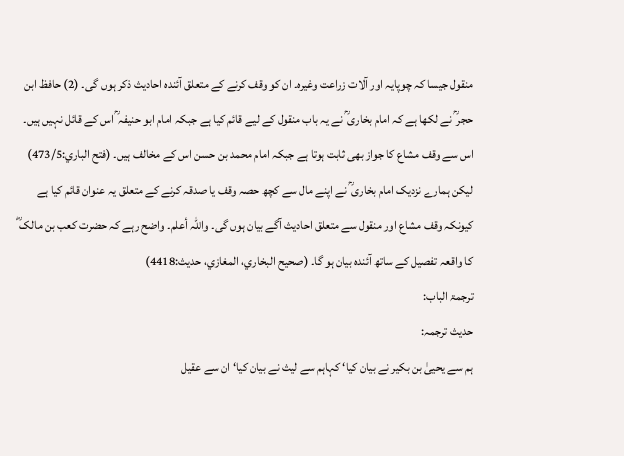منقول جیسا کہ چوپایہ اور آلات زراعت وغیرہ۔ ان کو وقف کرنے کے متعلق آئندہ احادیث ذکر ہوں گی۔ (2) حافظ ابن حجر ؒ نے لکھا ہے کہ امام بخاری ؒ نے یہ باب منقول کے لیے قائم کیا ہے جبکہ امام ابو حنیفہ ؒ اس کے قائل نہیں ہیں۔ اس سے وقف مشاع کا جواز بھی ثابت ہوتا ہے جبکہ امام محمد بن حسن اس کے مخالف ہیں۔ (فتح الباري:473/5) لیکن ہمارے نزدیک امام بخاری ؒ نے اپنے مال سے کچھ حصہ وقف یا صدقہ کرنے کے متعلق یہ عنوان قائم کیا ہے کیونکہ وقف مشاع اور منقول سے متعلق احادیث آگے بیان ہوں گی۔ واللہ أعلم۔ واضح رہے کہ حضرت کعب بن مالک ؓ کا واقعہ تفصیل کے ساتھ آئندہ بیان ہو گا۔ (صحیح البخاري، المغازي، حدیث:4418)
ترجمۃ الباب:
حدیث ترجمہ:
ہم سے یحییٰ بن بکیر نے بیان کیا‘ کہاہم سے لیث نے بیان کیا‘ ان سے عقیل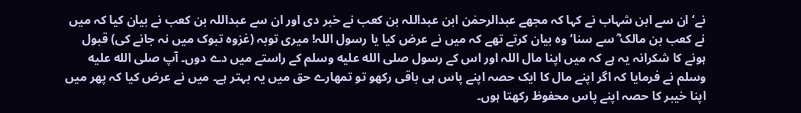نے‘ ان سے ابن شہاب نے کہا کہ مجھے عبدالرحمٰن ابن عبداللہ بن کعب نے خبر دی اور ان سے عبداللہ بن کعب نے بیان کیا کہ میں نے کعب بن مالک ؓ سے سنا‘ وہ بیان کرتے تھے کہ میں نے عرض کیا یا رسول اللہ! میری توبہ (غزوہ تبوک میں نہ جانے کی) قبول ہونے کا شکرانہ یہ ہے کہ میں اپنا مال اللہ اور اس کے رسول صلى الله عليه وسلم کے راستے میں دے دوں۔ آپ صلى الله عليه وسلم نے فرمایا کہ اگر اپنے مال کا ایک حصہ اپنے پاس ہی باقی رکھو تو تمھارے حق میں یہ بہتر ہے۔ میں نے عرض کیا کہ پھر میں اپنا خیبر کا حصہ اپنے پاس محفوظ رکھتا ہوں۔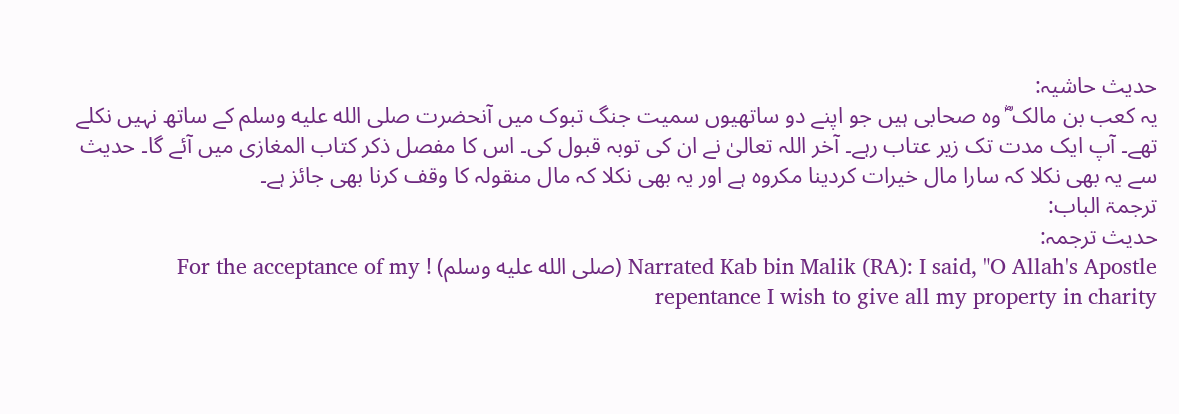حدیث حاشیہ:
یہ کعب بن مالک ؓ وہ صحابی ہیں جو اپنے دو ساتھیوں سمیت جنگ تبوک میں آنحضرت صلى الله عليه وسلم کے ساتھ نہیں نکلے تھے۔ آپ ایک مدت تک زیر عتاب رہے۔ آخر اللہ تعالیٰ نے ان کی توبہ قبول کی۔ اس کا مفصل ذکر کتاب المغازی میں آئے گا۔ حدیث سے یہ بھی نکلا کہ سارا مال خیرات کردینا مکروہ ہے اور یہ بھی نکلا کہ مال منقولہ کا وقف کرنا بھی جائز ہے۔
ترجمۃ الباب:
حدیث ترجمہ:
Narrated Kab bin Malik (RA): I said, "O Allah's Apostle (صلى الله عليه وسلم) ! For the acceptance of my repentance I wish to give all my property in charity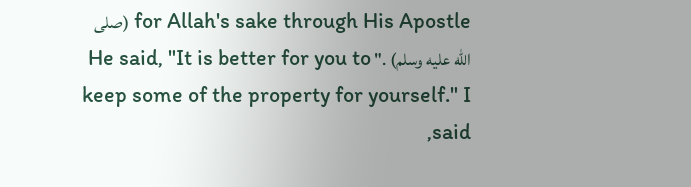for Allah's sake through His Apostle (صلى الله عليه وسلم) ." He said, "It is better for you to keep some of the property for yourself." I said,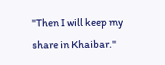"Then I will keep my share in Khaibar."